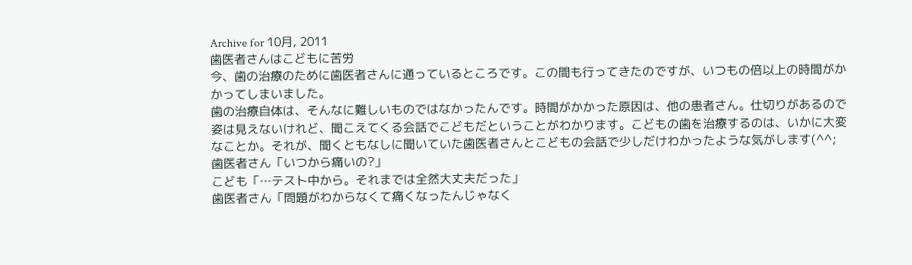Archive for 10月, 2011
歯医者さんはこどもに苦労
今、歯の治療のために歯医者さんに通っているところです。この間も行ってきたのですが、いつもの倍以上の時間がかかってしまいました。
歯の治療自体は、そんなに難しいものではなかったんです。時間がかかった原因は、他の患者さん。仕切りがあるので姿は見えないけれど、聞こえてくる会話でこどもだということがわかります。こどもの歯を治療するのは、いかに大変なことか。それが、聞くともなしに聞いていた歯医者さんとこどもの会話で少しだけわかったような気がします(^^;
歯医者さん「いつから痛いの?」
こども「…テスト中から。それまでは全然大丈夫だった」
歯医者さん「問題がわからなくて痛くなったんじゃなく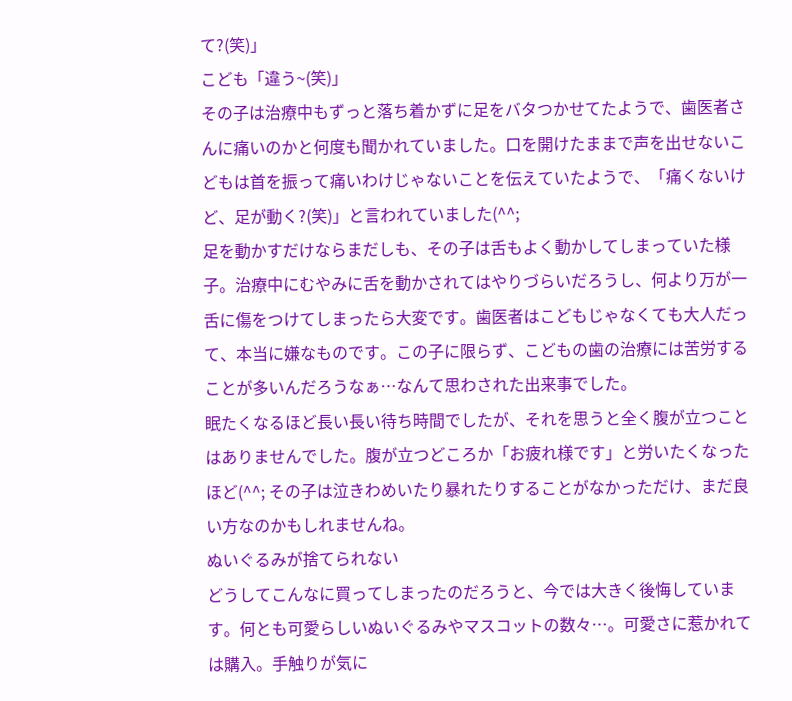て?(笑)」
こども「違う~(笑)」
その子は治療中もずっと落ち着かずに足をバタつかせてたようで、歯医者さんに痛いのかと何度も聞かれていました。口を開けたままで声を出せないこどもは首を振って痛いわけじゃないことを伝えていたようで、「痛くないけど、足が動く?(笑)」と言われていました(^^;
足を動かすだけならまだしも、その子は舌もよく動かしてしまっていた様子。治療中にむやみに舌を動かされてはやりづらいだろうし、何より万が一舌に傷をつけてしまったら大変です。歯医者はこどもじゃなくても大人だって、本当に嫌なものです。この子に限らず、こどもの歯の治療には苦労することが多いんだろうなぁ…なんて思わされた出来事でした。
眠たくなるほど長い長い待ち時間でしたが、それを思うと全く腹が立つことはありませんでした。腹が立つどころか「お疲れ様です」と労いたくなったほど(^^; その子は泣きわめいたり暴れたりすることがなかっただけ、まだ良い方なのかもしれませんね。
ぬいぐるみが捨てられない
どうしてこんなに買ってしまったのだろうと、今では大きく後悔しています。何とも可愛らしいぬいぐるみやマスコットの数々…。可愛さに惹かれては購入。手触りが気に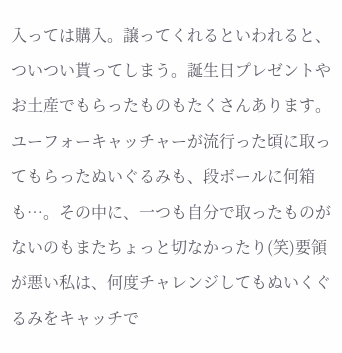入っては購入。譲ってくれるといわれると、ついつい貰ってしまう。誕生日プレゼントやお土産でもらったものもたくさんあります。
ユーフォーキャッチャーが流行った頃に取ってもらったぬいぐるみも、段ボールに何箱も…。その中に、一つも自分で取ったものがないのもまたちょっと切なかったり(笑)要領が悪い私は、何度チャレンジしてもぬいくぐるみをキャッチで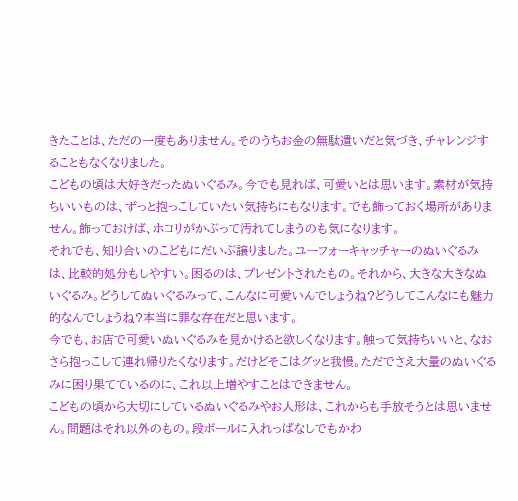きたことは、ただの一度もありません。そのうちお金の無駄遣いだと気づき、チャレンジすることもなくなりました。
こどもの頃は大好きだったぬいぐるみ。今でも見れば、可愛いとは思います。素材が気持ちいいものは、ずっと抱っこしていたい気持ちにもなります。でも飾っておく場所がありません。飾っておけば、ホコリがかぶって汚れてしまうのも気になります。
それでも、知り合いのこどもにだいぶ譲りました。ユーフォーキャッチャーのぬいぐるみは、比較的処分もしやすい。困るのは、プレゼントされたもの。それから、大きな大きなぬいぐるみ。どうしてぬいぐるみって、こんなに可愛いんでしょうね?どうしてこんなにも魅力的なんでしょうね?本当に罪な存在だと思います。
今でも、お店で可愛いぬいぐるみを見かけると欲しくなります。触って気持ちいいと、なおさら抱っこして連れ帰りたくなります。だけどそこはグッと我慢。ただでさえ大量のぬいぐるみに困り果てているのに、これ以上増やすことはできません。
こどもの頃から大切にしているぬいぐるみやお人形は、これからも手放そうとは思いません。問題はそれ以外のもの。段ボールに入れっぱなしでもかわ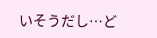いそうだし…ど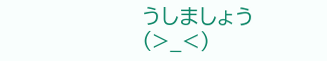うしましょう(>_<)